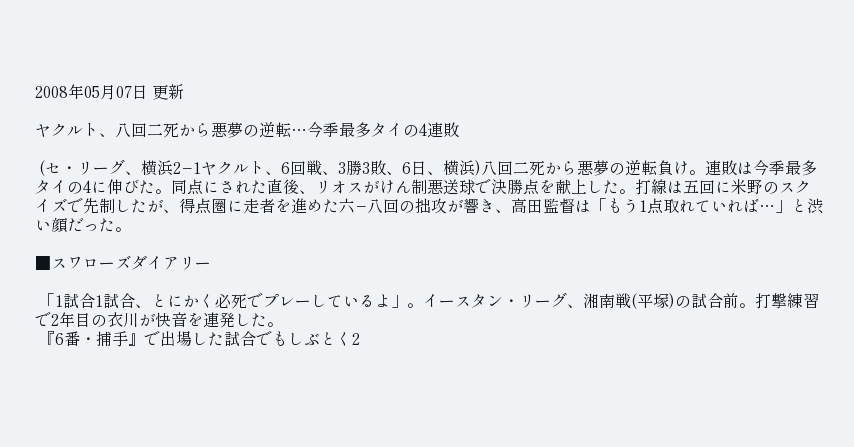2008年05月07日 更新

ヤクルト、八回二死から悪夢の逆転…今季最多タイの4連敗

 (セ・リーグ、横浜2−1ヤクルト、6回戦、3勝3敗、6日、横浜)八回二死から悪夢の逆転負け。連敗は今季最多タイの4に伸びた。同点にされた直後、リオスがけん制悪送球で決勝点を献上した。打線は五回に米野のスクイズで先制したが、得点圏に走者を進めた六−八回の拙攻が響き、高田監督は「もう1点取れていれば…」と渋い顔だった。

■スワローズダイアリー

 「1試合1試合、とにかく必死でプレーしているよ」。イースタン・リーグ、湘南戦(平塚)の試合前。打撃練習で2年目の衣川が快音を連発した。
 『6番・捕手』で出場した試合でもしぶとく2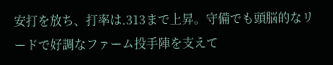安打を放ち、打率は.313まで上昇。守備でも頭脳的なリードで好調なファーム投手陣を支えて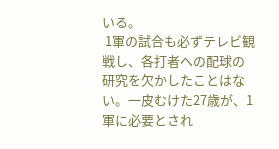いる。
 1軍の試合も必ずテレビ観戦し、各打者への配球の研究を欠かしたことはない。一皮むけた27歳が、1軍に必要とされ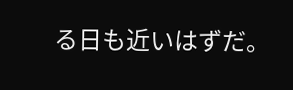る日も近いはずだ。